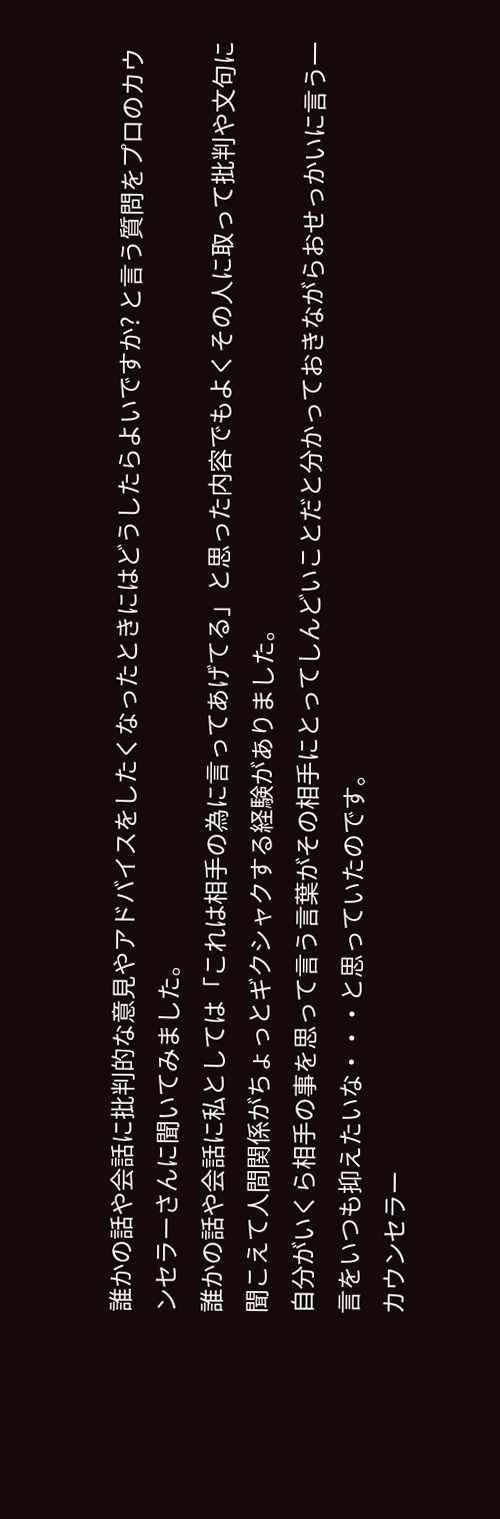誰かの話や会話に批判的な意見やアドバイスをしたくなったときにはどうしたらよいですか? と言う質問をプロのカウンセラーさんに聞いてみました。
誰かの話や会話に私としては「これは相手の為に言ってあげてる」と思った内容でもよくその人に取って批判や文句に聞こえて人間関係がちょっとギクシャクする経験がありました。
自分がいくら相手の事を思って言う言葉がその相手にとってしんどいことだと分かっておきながらおせっかいに言う一言をいつも抑えたいな・・・と思っていたのです。
カウンセラー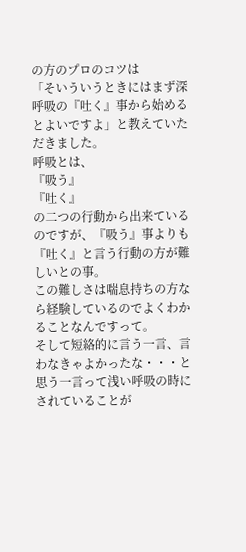の方のプロのコツは
「そいういうときにはまず深呼吸の『吐く』事から始めるとよいですよ」と教えていただきました。
呼吸とは、
『吸う』
『吐く』
の二つの行動から出来ているのですが、『吸う』事よりも『吐く』と言う行動の方が難しいとの事。
この難しさは喘息持ちの方なら経験しているのでよくわかることなんですって。
そして短絡的に言う一言、言わなきゃよかったな・・・と思う一言って浅い呼吸の時にされていることが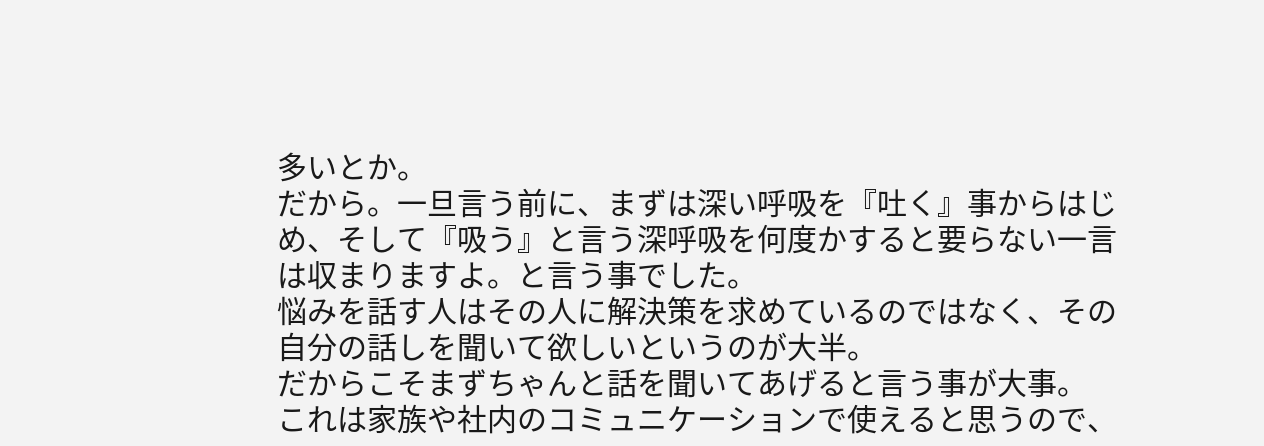多いとか。
だから。一旦言う前に、まずは深い呼吸を『吐く』事からはじめ、そして『吸う』と言う深呼吸を何度かすると要らない一言は収まりますよ。と言う事でした。
悩みを話す人はその人に解決策を求めているのではなく、その自分の話しを聞いて欲しいというのが大半。
だからこそまずちゃんと話を聞いてあげると言う事が大事。
これは家族や社内のコミュニケーションで使えると思うので、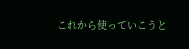これから使っていこうと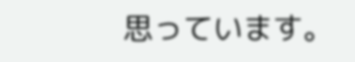思っています。